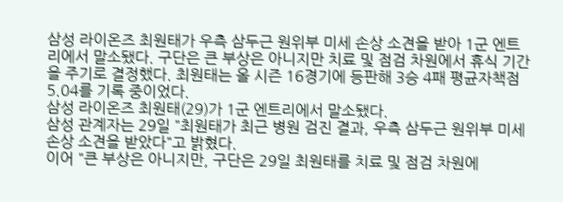삼성 라이온즈 최원태가 우측 삼두근 원위부 미세 손상 소견을 받아 1군 엔트리에서 말소됐다. 구단은 큰 부상은 아니지만 치료 및 점검 차원에서 휴식 기간을 주기로 결정했다. 최원태는 올 시즌 16경기에 등판해 3승 4패 평균자책점 5.04를 기록 중이었다.
삼성 라이온즈 최원태(29)가 1군 엔트리에서 말소됐다.
삼성 관계자는 29일 "최원태가 최근 병원 검진 결과, 우측 삼두근 원위부 미세 손상 소견을 받았다"고 밝혔다.
이어 "큰 부상은 아니지만, 구단은 29일 최원태를 치료 및 점검 차원에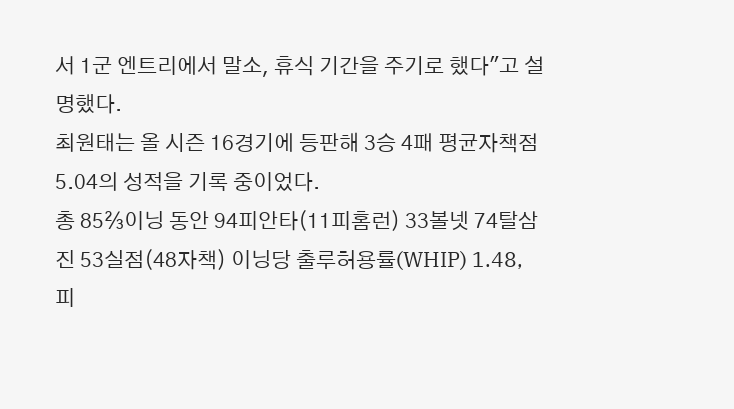서 1군 엔트리에서 말소, 휴식 기간을 주기로 했다"고 설명했다.
최원태는 올 시즌 16경기에 등판해 3승 4패 평균자책점 5.04의 성적을 기록 중이었다.
총 85⅔이닝 동안 94피안타(11피홈런) 33볼넷 74탈삼진 53실점(48자책) 이닝당 출루허용률(WHIP) 1.48, 피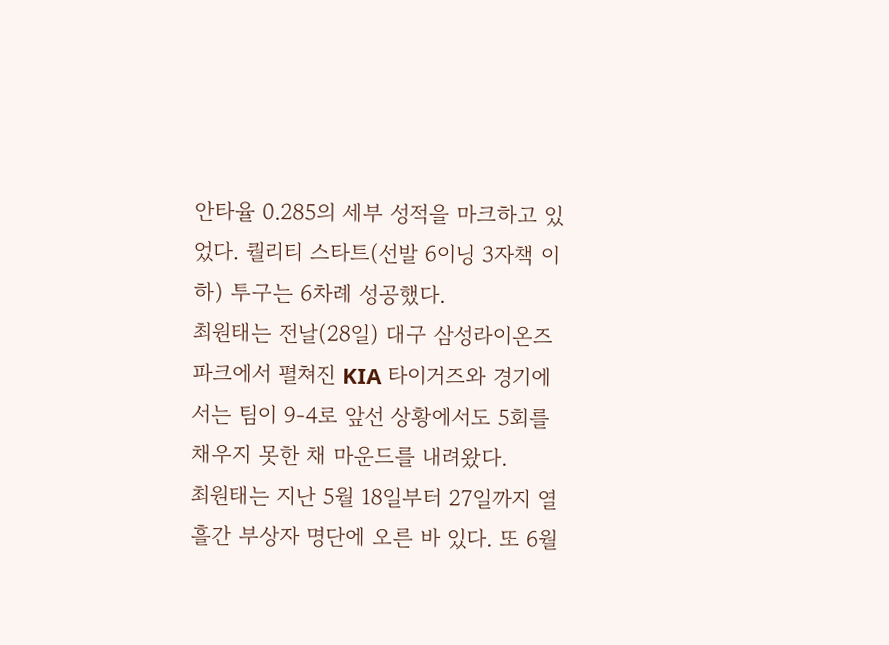안타율 0.285의 세부 성적을 마크하고 있었다. 퀄리티 스타트(선발 6이닝 3자책 이하) 투구는 6차례 성공했다.
최원태는 전날(28일) 대구 삼성라이온즈파크에서 펼쳐진 KIA 타이거즈와 경기에서는 팀이 9-4로 앞선 상황에서도 5회를 채우지 못한 채 마운드를 내려왔다.
최원태는 지난 5월 18일부터 27일까지 열흘간 부상자 명단에 오른 바 있다. 또 6월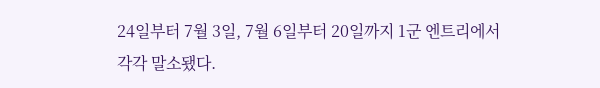24일부터 7월 3일, 7월 6일부터 20일까지 1군 엔트리에서 각각 말소됐다.